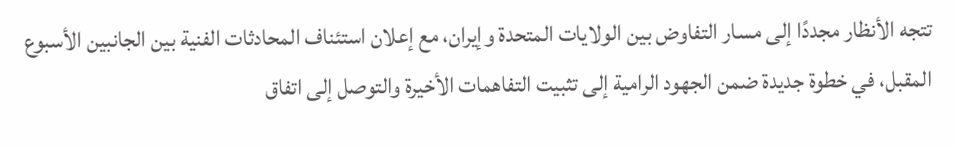تتجه الأنظار مجددًا إلى مسار التفاوض بين الولايات المتحدة وإيران، مع إعلان استئناف المحادثات الفنية بين الجانبين الأسبوع المقبل، في خطوة جديدة ضمن الجهود الرامية إلى تثبيت التفاهمات الأخيرة والتوصل إلى اتفاق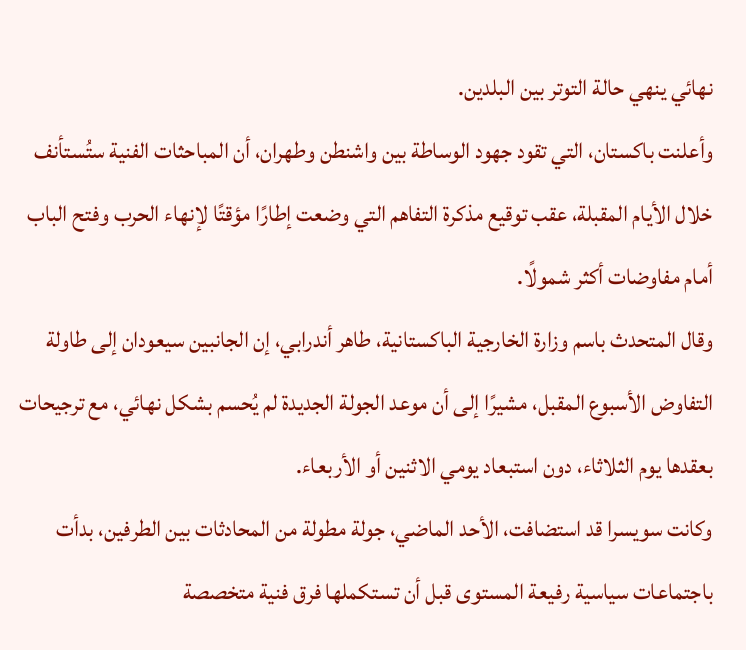نهائي ينهي حالة التوتر بين البلدين.
وأعلنت باكستان، التي تقود جهود الوساطة بين واشنطن وطهران، أن المباحثات الفنية ستُستأنف خلال الأيام المقبلة، عقب توقيع مذكرة التفاهم التي وضعت إطارًا مؤقتًا لإنهاء الحرب وفتح الباب أمام مفاوضات أكثر شمولًا.
وقال المتحدث باسم وزارة الخارجية الباكستانية، طاهر أندرابي، إن الجانبين سيعودان إلى طاولة التفاوض الأسبوع المقبل، مشيرًا إلى أن موعد الجولة الجديدة لم يُحسم بشكل نهائي، مع ترجيحات بعقدها يوم الثلاثاء، دون استبعاد يومي الاثنين أو الأربعاء.
وكانت سويسرا قد استضافت، الأحد الماضي، جولة مطولة من المحادثات بين الطرفين، بدأت باجتماعات سياسية رفيعة المستوى قبل أن تستكملها فرق فنية متخصصة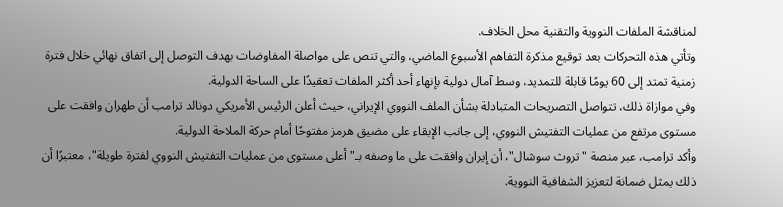لمناقشة الملفات النووية والتقنية محل الخلاف.
وتأتي هذه التحركات بعد توقيع مذكرة التفاهم الأسبوع الماضي، والتي تنص على مواصلة المفاوضات بهدف التوصل إلى اتفاق نهائي خلال فترة زمنية تمتد إلى 60 يومًا قابلة للتمديد، وسط آمال دولية بإنهاء أحد أكثر الملفات تعقيدًا على الساحة الدولية.
وفي موازاة ذلك، تتواصل التصريحات المتبادلة بشأن الملف النووي الإيراني، حيث أعلن الرئيس الأمريكي دونالد ترامب أن طهران وافقت على مستوى مرتفع من عمليات التفتيش النووي، إلى جانب الإبقاء على مضيق هرمز مفتوحًا أمام حركة الملاحة الدولية.
وأكد ترامب، عبر منصة "تروث سوشال"، أن إيران وافقت على ما وصفه بـ"أعلى مستوى من عمليات التفتيش النووي لفترة طويلة"، معتبرًا أن ذلك يمثل ضمانة لتعزيز الشفافية النووية.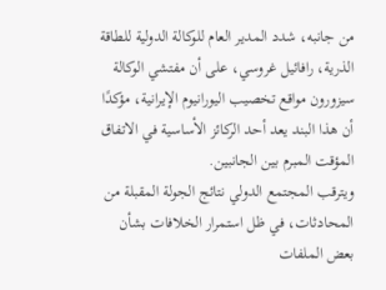من جانبه، شدد المدير العام للوكالة الدولية للطاقة الذرية، رافائيل غروسي، على أن مفتشي الوكالة سيزورون مواقع تخصيب اليورانيوم الإيرانية، مؤكدًا أن هذا البند يعد أحد الركائز الأساسية في الاتفاق المؤقت المبرم بين الجانبين.
ويترقب المجتمع الدولي نتائج الجولة المقبلة من المحادثات، في ظل استمرار الخلافات بشأن بعض الملفات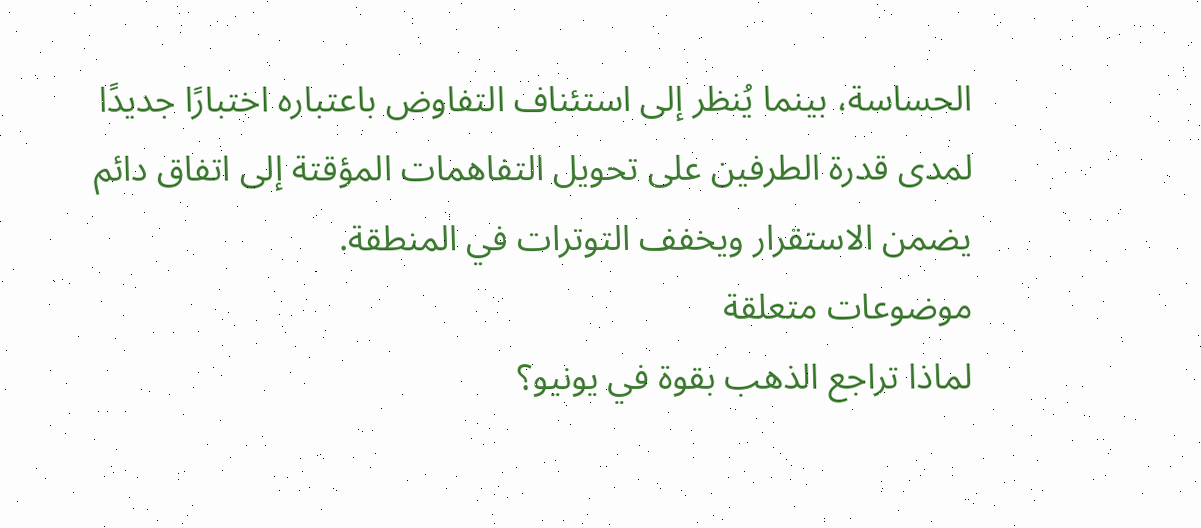الحساسة، بينما يُنظر إلى استئناف التفاوض باعتباره اختبارًا جديدًا لمدى قدرة الطرفين على تحويل التفاهمات المؤقتة إلى اتفاق دائم يضمن الاستقرار ويخفف التوترات في المنطقة.
موضوعات متعلقة
لماذا تراجع الذهب بقوة في يونيو؟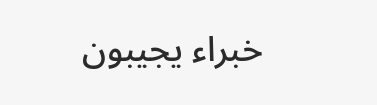خبراء يجيبون